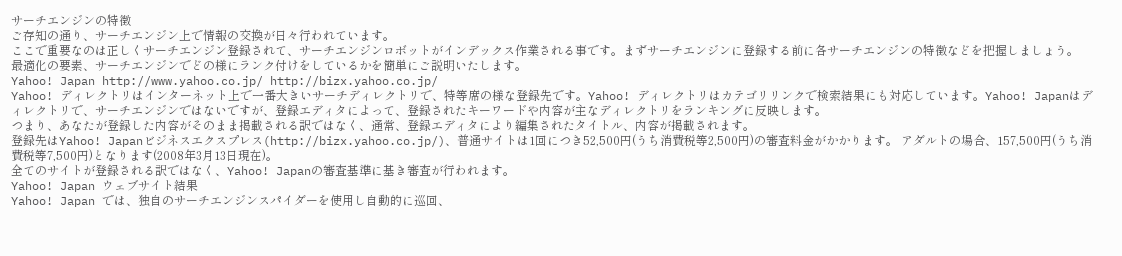サーチエンジンの特徴
ご存知の通り、サーチエンジン上で情報の交換が日々行われています。
ここで重要なのは正しくサーチエンジン登録されて、サーチエンジンロボットがインデックス作業される事です。まずサーチエンジンに登録する前に各サーチエンジンの特徴などを把握しましょう。
最適化の要素、サーチエンジンでどの様にランク付けをしているかを簡単にご説明いたします。
Yahoo! Japan http://www.yahoo.co.jp/ http://bizx.yahoo.co.jp/
Yahoo! ディレクトリはインターネット上で一番大きいサーチディレクトリで、特等席の様な登録先です。Yahoo! ディレクトリはカテゴリリンクで検索結果にも対応しています。Yahoo! Japanはディレクトリで、サーチエンジンではないですが、登録エディタによって、登録されたキーワードや内容が主なディレクトリをランキングに反映します。
つまり、あなたが登録した内容がそのまま掲載される訳ではなく、通常、登録エディタにより編集されたタイトル、内容が掲載されます。
登録先はYahoo! Japanビジネスエクスプレス(http://bizx.yahoo.co.jp/)、普通サイトは1回につき52,500円(うち消費税等2,500円)の審査料金がかかります。 アダルトの場合、157,500円(うち消費税等7,500円)となります(2008年3月13日現在)。
全てのサイトが登録される訳ではなく、Yahoo! Japanの審査基準に基き審査が行われます。
Yahoo! Japan ウェブサイト結果
Yahoo! Japan では、独自のサーチエンジンスパイダーを使用し自動的に巡回、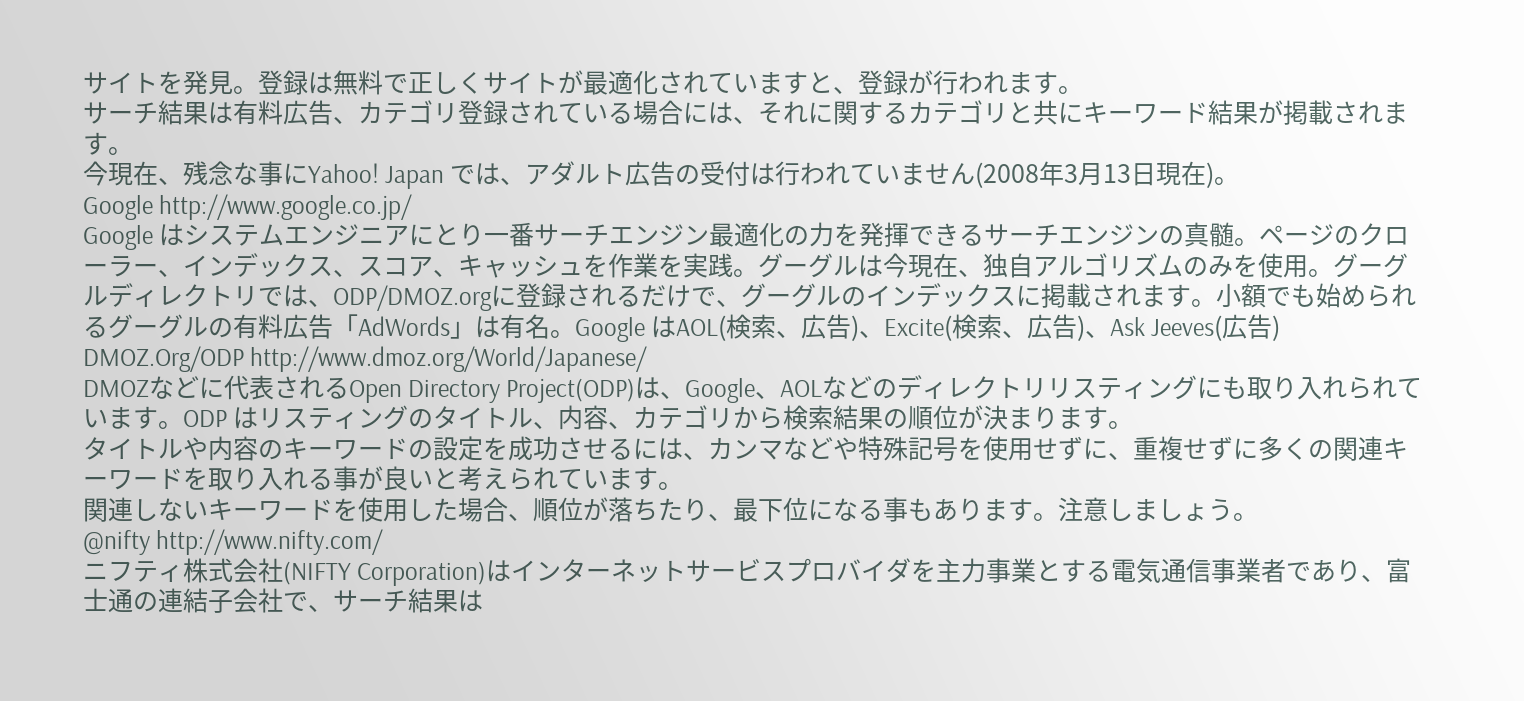サイトを発見。登録は無料で正しくサイトが最適化されていますと、登録が行われます。
サーチ結果は有料広告、カテゴリ登録されている場合には、それに関するカテゴリと共にキーワード結果が掲載されます。
今現在、残念な事にYahoo! Japan では、アダルト広告の受付は行われていません(2008年3月13日現在)。
Google http://www.google.co.jp/
Google はシステムエンジニアにとり一番サーチエンジン最適化の力を発揮できるサーチエンジンの真髄。ページのクローラー、インデックス、スコア、キャッシュを作業を実践。グーグルは今現在、独自アルゴリズムのみを使用。グーグルディレクトリでは、ODP/DMOZ.orgに登録されるだけで、グーグルのインデックスに掲載されます。小額でも始められるグーグルの有料広告「AdWords」は有名。Google はAOL(検索、広告)、Excite(検索、広告)、Ask Jeeves(広告)
DMOZ.Org/ODP http://www.dmoz.org/World/Japanese/
DMOZなどに代表されるOpen Directory Project(ODP)は、Google、AOLなどのディレクトリリスティングにも取り入れられています。ODP はリスティングのタイトル、内容、カテゴリから検索結果の順位が決まります。
タイトルや内容のキーワードの設定を成功させるには、カンマなどや特殊記号を使用せずに、重複せずに多くの関連キーワードを取り入れる事が良いと考えられています。
関連しないキーワードを使用した場合、順位が落ちたり、最下位になる事もあります。注意しましょう。
@nifty http://www.nifty.com/
ニフティ株式会社(NIFTY Corporation)はインターネットサービスプロバイダを主力事業とする電気通信事業者であり、富士通の連結子会社で、サーチ結果は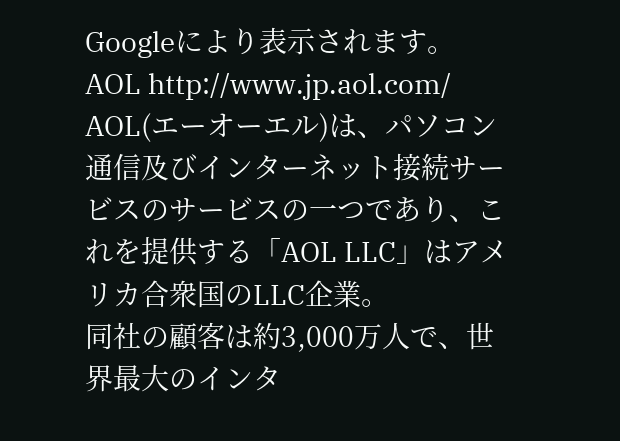Googleにより表示されます。
AOL http://www.jp.aol.com/
AOL(エーオーエル)は、パソコン通信及びインターネット接続サービスのサービスの一つであり、これを提供する「AOL LLC」はアメリカ合衆国のLLC企業。
同社の顧客は約3,000万人で、世界最大のインタ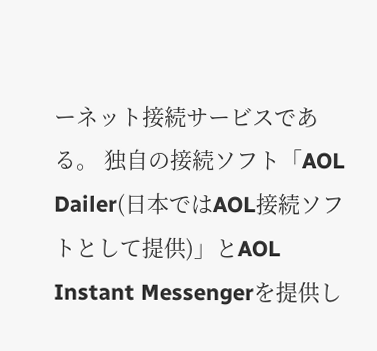ーネット接続サービスである。 独自の接続ソフト「AOL Dailer(日本ではAOL接続ソフトとして提供)」とAOL Instant Messengerを提供し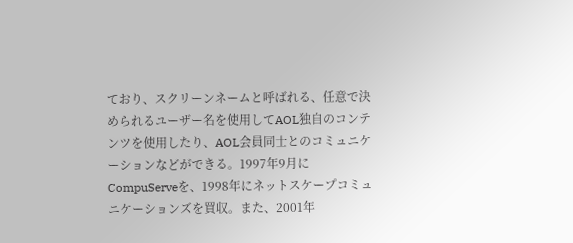ており、スクリーンネームと呼ばれる、任意で決められるユーザー名を使用してAOL独自のコンテンツを使用したり、AOL会員同士とのコミュニケーションなどができる。1997年9月にCompuServeを、1998年にネットスケープコミュニケーションズを買収。また、2001年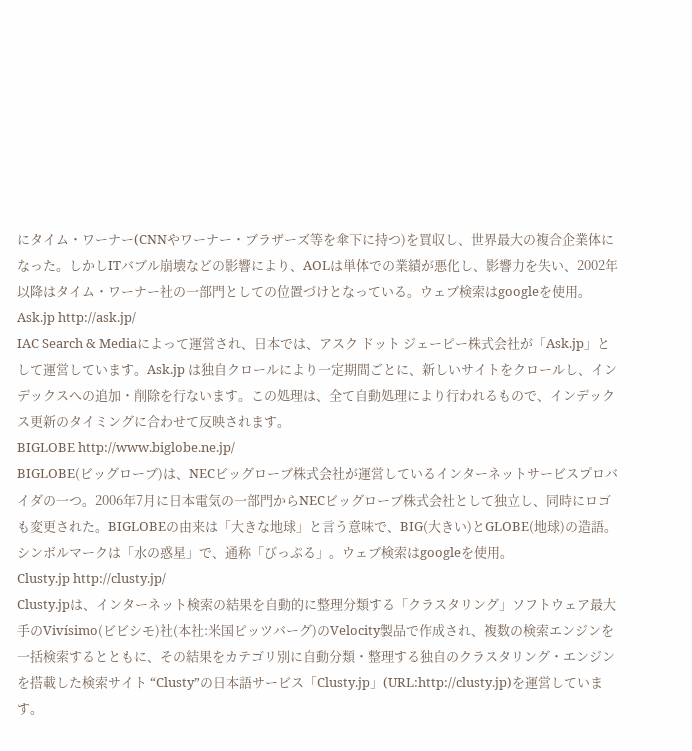にタイム・ワーナー(CNNやワーナー・ブラザーズ等を傘下に持つ)を買収し、世界最大の複合企業体になった。しかしITバブル崩壊などの影響により、AOLは単体での業績が悪化し、影響力を失い、2002年以降はタイム・ワーナー社の一部門としての位置づけとなっている。ウェブ検索はgoogleを使用。
Ask.jp http://ask.jp/
IAC Search & Mediaによって運営され、日本では、アスク ドット ジェーピー株式会社が「Ask.jp」として運営しています。Ask.jp は独自クロールにより一定期間ごとに、新しいサイトをクロールし、インデックスへの追加・削除を行ないます。この処理は、全て自動処理により行われるもので、インデックス更新のタイミングに合わせて反映されます。
BIGLOBE http://www.biglobe.ne.jp/
BIGLOBE(ビッグローブ)は、NECビッグローブ株式会社が運営しているインターネットサービスプロバイダの一つ。2006年7月に日本電気の一部門からNECビッグローブ株式会社として独立し、同時にロゴも変更された。BIGLOBEの由来は「大きな地球」と言う意味で、BIG(大きい)とGLOBE(地球)の造語。シンボルマークは「水の惑星」で、通称「びっぷる」。ウェブ検索はgoogleを使用。
Clusty.jp http://clusty.jp/
Clusty.jpは、インターネット検索の結果を自動的に整理分類する「クラスタリング」ソフトウェア最大手のVivísimo(ビビシモ)社(本社:米国ピッツバーグ)のVelocity製品で作成され、複数の検索エンジンを一括検索するとともに、その結果をカテゴリ別に自動分類・整理する独自のクラスタリング・エンジンを搭載した検索サイト “Clusty”の日本語サービス「Clusty.jp」(URL:http://clusty.jp)を運営しています。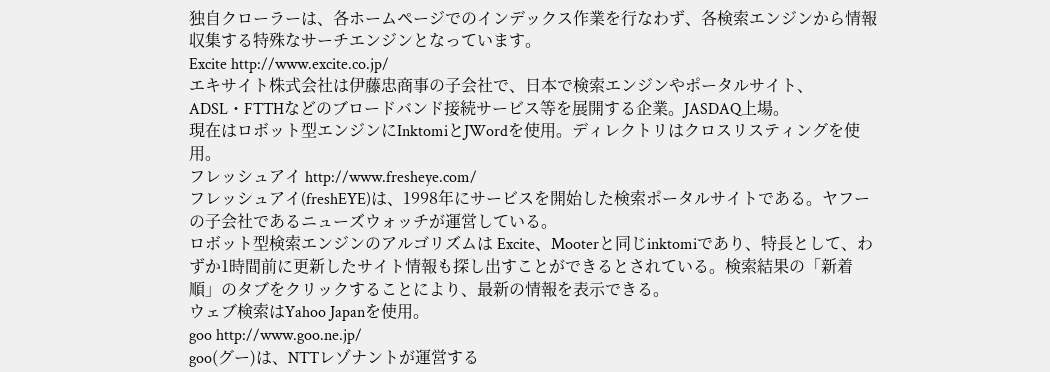独自クローラーは、各ホームページでのインデックス作業を行なわず、各検索エンジンから情報収集する特殊なサーチエンジンとなっています。
Excite http://www.excite.co.jp/
エキサイト株式会社は伊藤忠商事の子会社で、日本で検索エンジンやポータルサイト、ADSL・FTTHなどのブロードバンド接続サービス等を展開する企業。JASDAQ上場。
現在はロボット型エンジンにInktomiとJWordを使用。ディレクトリはクロスリスティングを使用。
フレッシュアイ http://www.fresheye.com/
フレッシュアイ(freshEYE)は、1998年にサービスを開始した検索ポータルサイトである。ヤフーの子会社であるニューズウォッチが運営している。
ロボット型検索エンジンのアルゴリズムは Excite、Mooterと同じinktomiであり、特長として、わずか1時間前に更新したサイト情報も探し出すことができるとされている。検索結果の「新着順」のタブをクリックすることにより、最新の情報を表示できる。
ウェブ検索はYahoo Japanを使用。
goo http://www.goo.ne.jp/
goo(グー)は、NTTレゾナントが運営する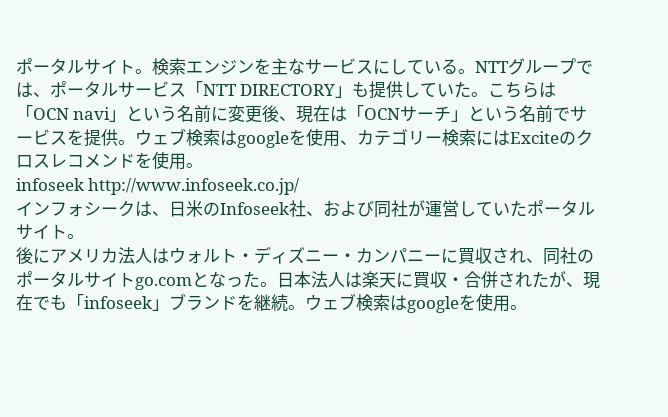ポータルサイト。検索エンジンを主なサービスにしている。NTTグループでは、ポータルサービス「NTT DIRECTORY」も提供していた。こちらは「OCN navi」という名前に変更後、現在は「OCNサーチ」という名前でサービスを提供。ウェブ検索はgoogleを使用、カテゴリー検索にはExciteのクロスレコメンドを使用。
infoseek http://www.infoseek.co.jp/
インフォシークは、日米のInfoseek社、および同社が運営していたポータルサイト。
後にアメリカ法人はウォルト・ディズニー・カンパニーに買収され、同社のポータルサイトgo.comとなった。日本法人は楽天に買収・合併されたが、現在でも「infoseek」ブランドを継続。ウェブ検索はgoogleを使用。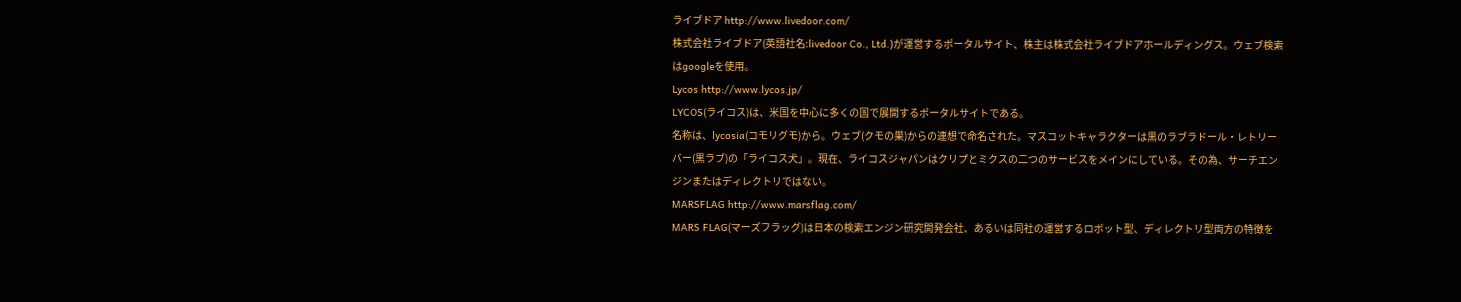ライブドア http://www.livedoor.com/
株式会社ライブドア(英語社名:livedoor Co., Ltd.)が運営するポータルサイト、株主は株式会社ライブドアホールディングス。ウェブ検索はgoogleを使用。
Lycos http://www.lycos.jp/
LYCOS(ライコス)は、米国を中心に多くの国で展開するポータルサイトである。
名称は、lycosia(コモリグモ)から。ウェブ(クモの巣)からの連想で命名された。マスコットキャラクターは黒のラブラドール・レトリーバー(黒ラブ)の「ライコス犬」。現在、ライコスジャパンはクリプとミクスの二つのサービスをメインにしている。その為、サーチエンジンまたはディレクトリではない。
MARSFLAG http://www.marsflag.com/
MARS FLAG(マーズフラッグ)は日本の検索エンジン研究開発会社、あるいは同社の運営するロボット型、ディレクトリ型両方の特徴を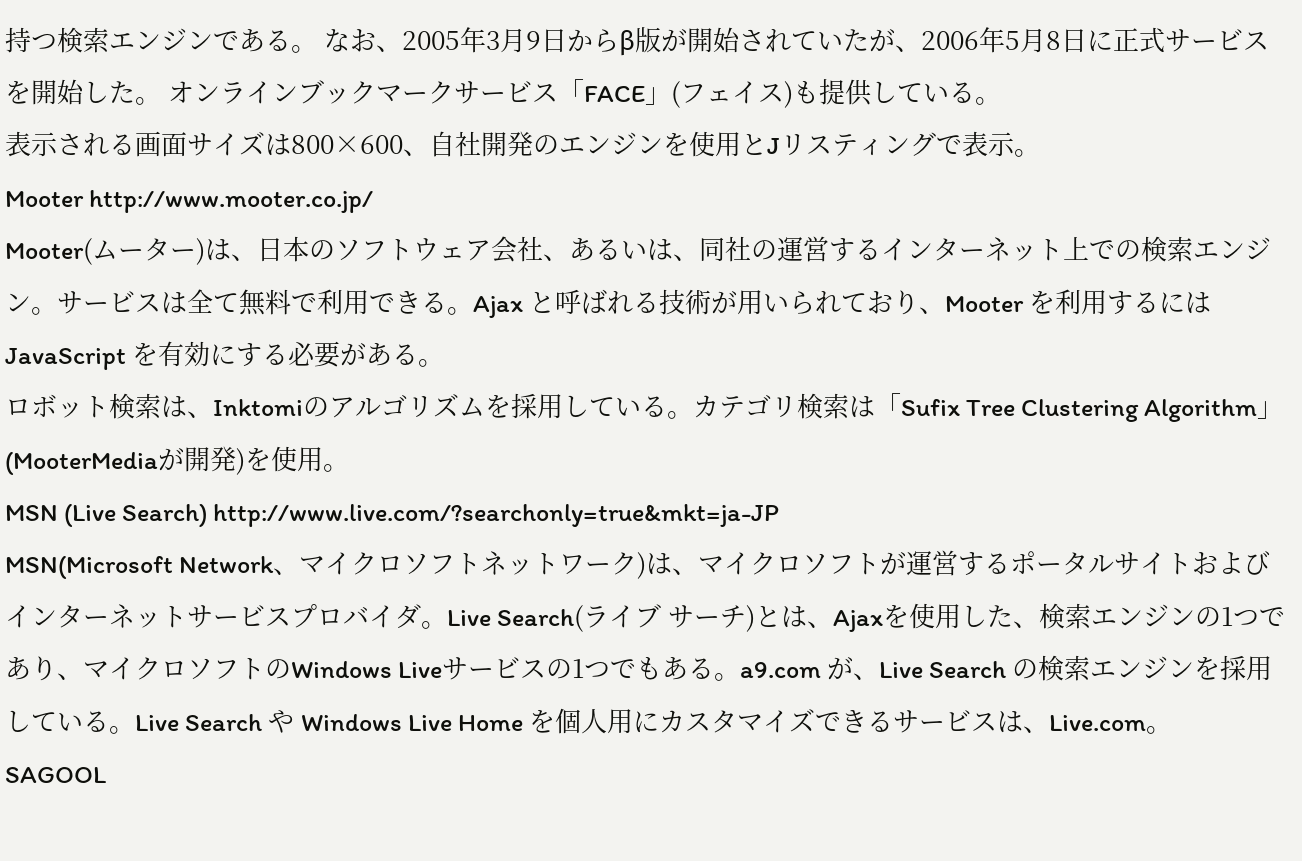持つ検索エンジンである。 なお、2005年3月9日からβ版が開始されていたが、2006年5月8日に正式サービスを開始した。 オンラインブックマークサービス「FACE」(フェイス)も提供している。
表示される画面サイズは800×600、自社開発のエンジンを使用とJリスティングで表示。
Mooter http://www.mooter.co.jp/
Mooter(ムーター)は、日本のソフトウェア会社、あるいは、同社の運営するインターネット上での検索エンジン。サービスは全て無料で利用できる。Ajax と呼ばれる技術が用いられており、Mooter を利用するには JavaScript を有効にする必要がある。
ロボット検索は、Inktomiのアルゴリズムを採用している。カテゴリ検索は「Sufix Tree Clustering Algorithm」(MooterMediaが開発)を使用。
MSN (Live Search) http://www.live.com/?searchonly=true&mkt=ja-JP
MSN(Microsoft Network、マイクロソフトネットワーク)は、マイクロソフトが運営するポータルサイトおよびインターネットサービスプロバイダ。Live Search(ライブ サーチ)とは、Ajaxを使用した、検索エンジンの1つであり、マイクロソフトのWindows Liveサービスの1つでもある。a9.com が、Live Search の検索エンジンを採用している。Live Search や Windows Live Home を個人用にカスタマイズできるサービスは、Live.com。
SAGOOL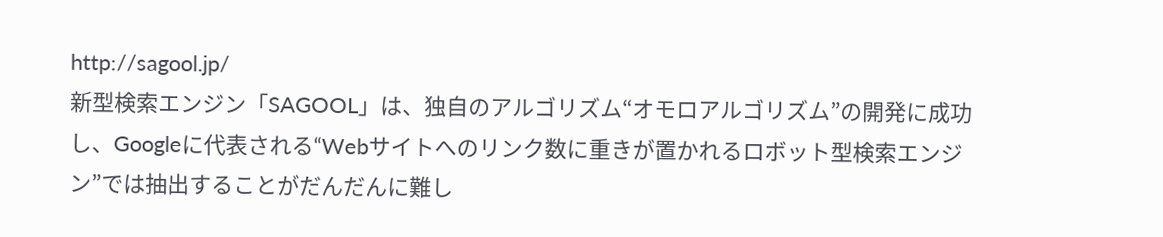http://sagool.jp/
新型検索エンジン「SAGOOL」は、独自のアルゴリズム“オモロアルゴリズム”の開発に成功し、Googleに代表される“Webサイトへのリンク数に重きが置かれるロボット型検索エンジン”では抽出することがだんだんに難し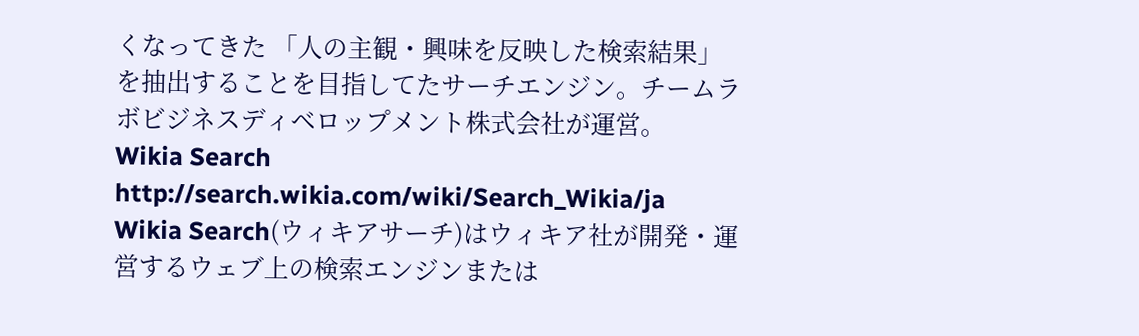くなってきた 「人の主観・興味を反映した検索結果」を抽出することを目指してたサーチエンジン。チームラボビジネスディベロップメント株式会社が運営。
Wikia Search http://search.wikia.com/wiki/Search_Wikia/ja
Wikia Search(ウィキアサーチ)はウィキア社が開発・運営するウェブ上の検索エンジンまたは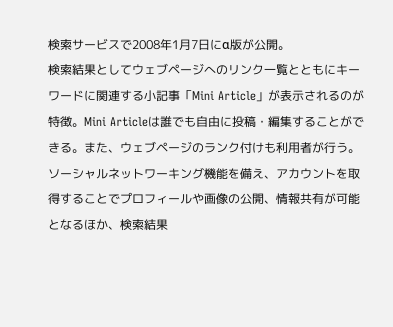検索サービスで2008年1月7日にα版が公開。
検索結果としてウェブページへのリンク一覧とともにキーワードに関連する小記事「Mini Article」が表示されるのが特徴。Mini Articleは誰でも自由に投稿・編集することができる。また、ウェブページのランク付けも利用者が行う。
ソーシャルネットワーキング機能を備え、アカウントを取得することでプロフィールや画像の公開、情報共有が可能となるほか、検索結果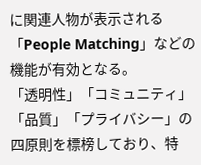に関連人物が表示される「People Matching」などの機能が有効となる。
「透明性」「コミュニティ」「品質」「プライバシー」の四原則を標榜しており、特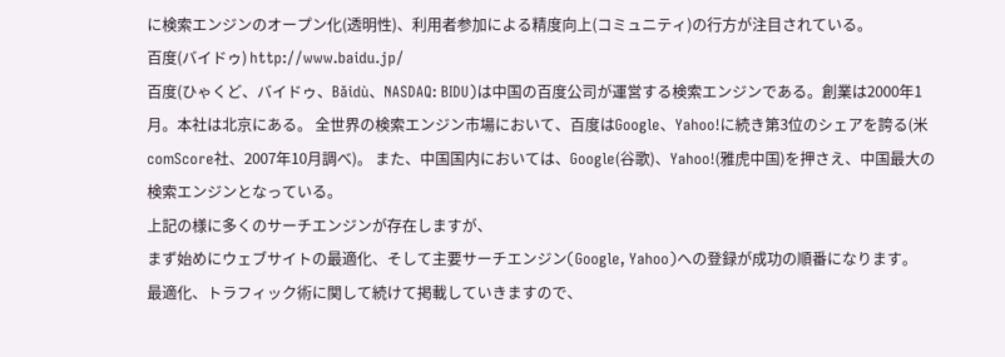に検索エンジンのオープン化(透明性)、利用者参加による精度向上(コミュニティ)の行方が注目されている。
百度(バイドゥ) http://www.baidu.jp/
百度(ひゃくど、バイドゥ、Bǎidù、NASDAQ: BIDU)は中国の百度公司が運営する検索エンジンである。創業は2000年1月。本社は北京にある。 全世界の検索エンジン市場において、百度はGoogle、Yahoo!に続き第3位のシェアを誇る(米comScore社、2007年10月調べ)。 また、中国国内においては、Google(谷歌)、Yahoo!(雅虎中国)を押さえ、中国最大の検索エンジンとなっている。
上記の様に多くのサーチエンジンが存在しますが、
まず始めにウェブサイトの最適化、そして主要サーチエンジン(Google, Yahoo)への登録が成功の順番になります。
最適化、トラフィック術に関して続けて掲載していきますので、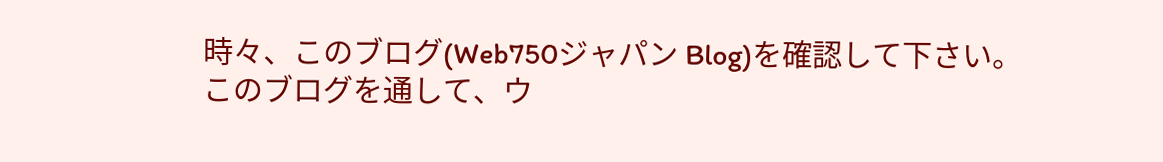時々、このブログ(Web750ジャパン Blog)を確認して下さい。
このブログを通して、ウ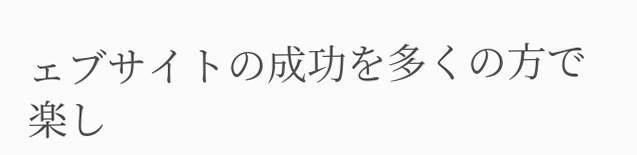ェブサイトの成功を多くの方で楽し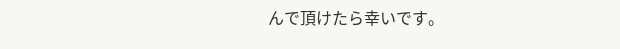んで頂けたら幸いです。